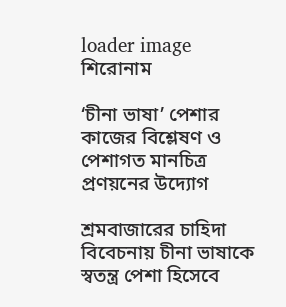loader image
শিরোনাম

‘চীনা ভাষা’ পেশার কাজের বিশ্লেষণ ও পেশাগত মানচিত্র প্রণয়নের উদ্যোগ

শ্রমবাজারের চাহিদা বিবেচনায় চীনা ভাষাকে স্বতন্ত্র পেশা হিসেবে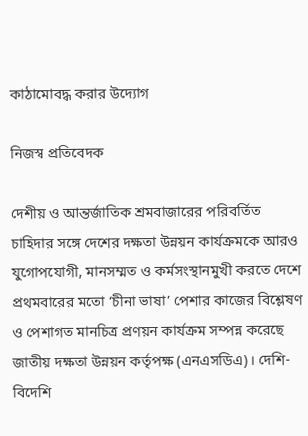কাঠামোবদ্ধ করার উদ্যোগ

নিজস্ব প্রতিবেদক

দেশীয় ও আন্তর্জাতিক শ্রমবাজারের পরিবর্তিত চাহিদার সঙ্গে দেশের দক্ষতা উন্নয়ন কার্যক্রমকে আরও যুগোপযোগী, মানসম্মত ও কর্মসংস্থানমুখী করতে দেশে প্রথমবারের মতো ‘চীনা ভাষা’ পেশার কাজের বিশ্লেষণ ও পেশাগত মানচিত্র প্রণয়ন কার্যক্রম সম্পন্ন করেছে জাতীয় দক্ষতা উন্নয়ন কর্তৃপক্ষ (এনএসডিএ)। দেশি-বিদেশি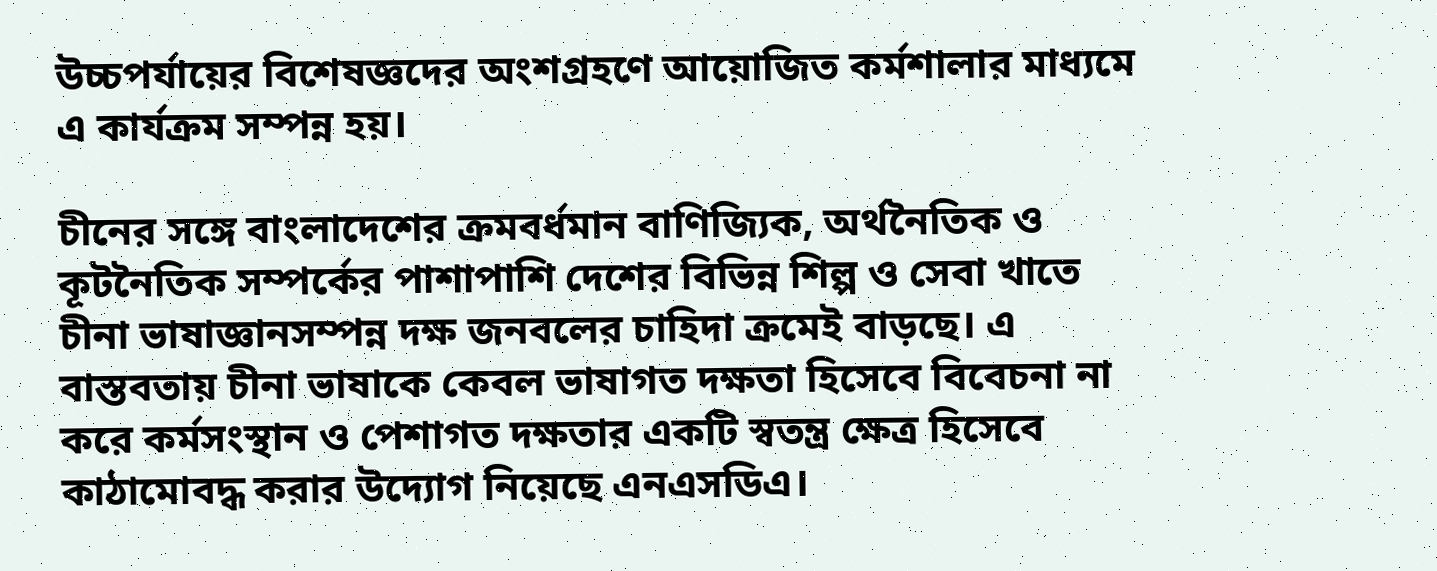উচ্চপর্যায়ের বিশেষজ্ঞদের অংশগ্রহণে আয়োজিত কর্মশালার মাধ্যমে এ কার্যক্রম সম্পন্ন হয়।

চীনের সঙ্গে বাংলাদেশের ক্রমবর্ধমান বাণিজ্যিক, অর্থনৈতিক ও কূটনৈতিক সম্পর্কের পাশাপাশি দেশের বিভিন্ন শিল্প ও সেবা খাতে চীনা ভাষাজ্ঞানসম্পন্ন দক্ষ জনবলের চাহিদা ক্রমেই বাড়ছে। এ বাস্তবতায় চীনা ভাষাকে কেবল ভাষাগত দক্ষতা হিসেবে বিবেচনা না করে কর্মসংস্থান ও পেশাগত দক্ষতার একটি স্বতন্ত্র ক্ষেত্র হিসেবে কাঠামোবদ্ধ করার উদ্যোগ নিয়েছে এনএসডিএ।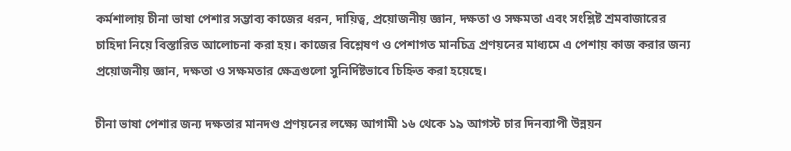কর্মশালায় চীনা ভাষা পেশার সম্ভাব্য কাজের ধরন, দায়িত্ব, প্রয়োজনীয় জ্ঞান, দক্ষতা ও সক্ষমতা এবং সংশ্লিষ্ট শ্রমবাজারের চাহিদা নিয়ে বিস্তারিত আলোচনা করা হয়। কাজের বিশ্লেষণ ও পেশাগত মানচিত্র প্রণয়নের মাধ্যমে এ পেশায় কাজ করার জন্য প্রয়োজনীয় জ্ঞান, দক্ষতা ও সক্ষমতার ক্ষেত্রগুলো সুনির্দিষ্টভাবে চিহ্নিত করা হয়েছে।

চীনা ভাষা পেশার জন্য দক্ষতার মানদণ্ড প্রণয়নের লক্ষ্যে আগামী ১৬ থেকে ১৯ আগস্ট চার দিনব্যাপী উন্নয়ন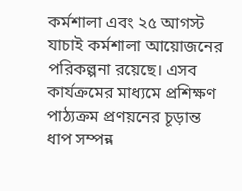কর্মশালা এবং ২৫ আগস্ট যাচাই কর্মশালা আয়োজনের পরিকল্পনা রয়েছে। এসব কার্যক্রমের মাধ্যমে প্রশিক্ষণ পাঠ্যক্রম প্রণয়নের চূড়ান্ত ধাপ সম্পন্ন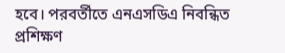হবে। পরবর্তীতে এনএসডিএ নিবন্ধিত প্রশিক্ষণ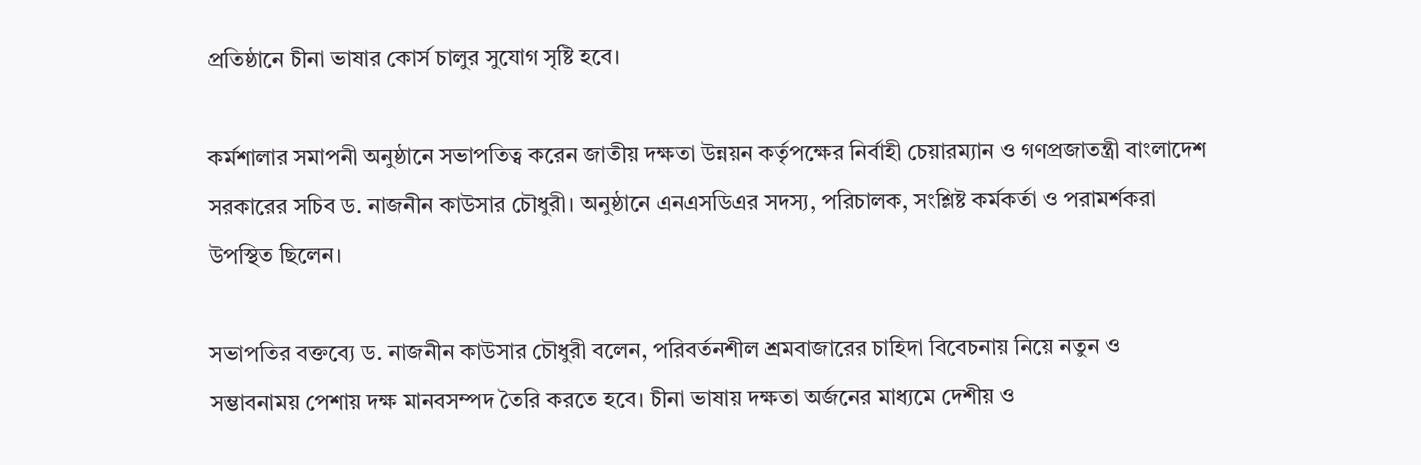প্রতিষ্ঠানে চীনা ভাষার কোর্স চালুর সুযোগ সৃষ্টি হবে।

কর্মশালার সমাপনী অনুষ্ঠানে সভাপতিত্ব করেন জাতীয় দক্ষতা উন্নয়ন কর্তৃপক্ষের নির্বাহী চেয়ারম্যান ও গণপ্রজাতন্ত্রী বাংলাদেশ সরকারের সচিব ড. নাজনীন কাউসার চৌধুরী। অনুষ্ঠানে এনএসডিএর সদস্য, পরিচালক, সংশ্লিষ্ট কর্মকর্তা ও পরামর্শকরা উপস্থিত ছিলেন।

সভাপতির বক্তব্যে ড. নাজনীন কাউসার চৌধুরী বলেন, পরিবর্তনশীল শ্রমবাজারের চাহিদা বিবেচনায় নিয়ে নতুন ও সম্ভাবনাময় পেশায় দক্ষ মানবসম্পদ তৈরি করতে হবে। চীনা ভাষায় দক্ষতা অর্জনের মাধ্যমে দেশীয় ও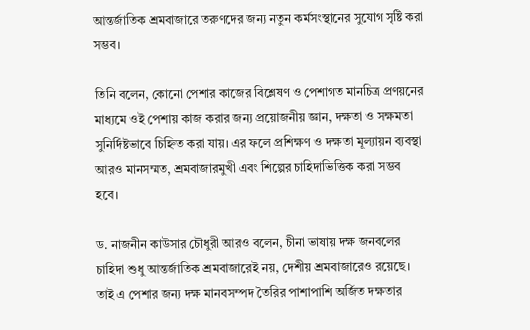আন্তর্জাতিক শ্রমবাজারে তরুণদের জন্য নতুন কর্মসংস্থানের সুযোগ সৃষ্টি করা সম্ভব।

তিনি বলেন, কোনো পেশার কাজের বিশ্লেষণ ও পেশাগত মানচিত্র প্রণয়নের মাধ্যমে ওই পেশায় কাজ করার জন্য প্রয়োজনীয় জ্ঞান, দক্ষতা ও সক্ষমতা সুনির্দিষ্টভাবে চিহ্নিত করা যায়। এর ফলে প্রশিক্ষণ ও দক্ষতা মূল্যায়ন ব্যবস্থা আরও মানসম্মত, শ্রমবাজারমুখী এবং শিল্পের চাহিদাভিত্তিক করা সম্ভব হবে।

ড. নাজনীন কাউসার চৌধুরী আরও বলেন, চীনা ভাষায় দক্ষ জনবলের চাহিদা শুধু আন্তর্জাতিক শ্রমবাজারেই নয়, দেশীয় শ্রমবাজারেও রয়েছে। তাই এ পেশার জন্য দক্ষ মানবসম্পদ তৈরির পাশাপাশি অর্জিত দক্ষতার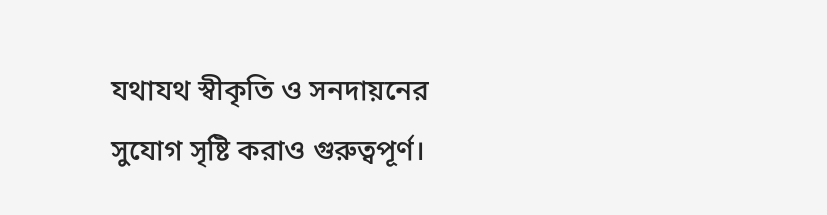যথাযথ স্বীকৃতি ও সনদায়নের সুযোগ সৃষ্টি করাও গুরুত্বপূর্ণ।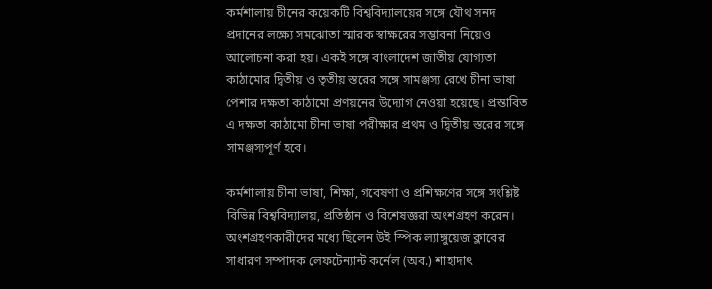কর্মশালায় চীনের কয়েকটি বিশ্ববিদ্যালয়ের সঙ্গে যৌথ সনদ প্রদানের লক্ষ্যে সমঝোতা স্মারক স্বাক্ষরের সম্ভাবনা নিয়েও আলোচনা করা হয়। একই সঙ্গে বাংলাদেশ জাতীয় যোগ্যতা কাঠামোর দ্বিতীয় ও তৃতীয় স্তরের সঙ্গে সামঞ্জস্য রেখে চীনা ভাষা পেশার দক্ষতা কাঠামো প্রণয়নের উদ্যোগ নেওয়া হয়েছে। প্রস্তাবিত এ দক্ষতা কাঠামো চীনা ভাষা পরীক্ষার প্রথম ও দ্বিতীয় স্তরের সঙ্গে সামঞ্জস্যপূর্ণ হবে।

কর্মশালায় চীনা ভাষা, শিক্ষা, গবেষণা ও প্রশিক্ষণের সঙ্গে সংশ্লিষ্ট বিভিন্ন বিশ্ববিদ্যালয়, প্রতিষ্ঠান ও বিশেষজ্ঞরা অংশগ্রহণ করেন। অংশগ্রহণকারীদের মধ্যে ছিলেন উই স্পিক ল্যাঙ্গুয়েজ ক্লাবের সাধারণ সম্পাদক লেফটেন্যান্ট কর্নেল (অব.) শাহাদাৎ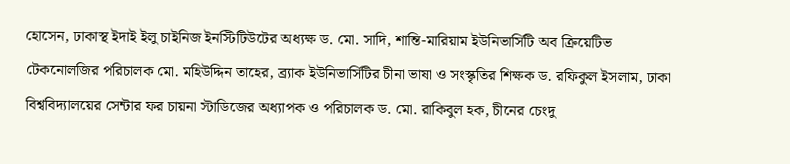হোসেন, ঢাকাস্থ ইদাই ইলু চাইনিজ ইনস্টিটিউটের অধ্যক্ষ ড. মো. সাদি, শান্তি-মারিয়াম ইউনিভার্সিটি অব ক্রিয়েটিভ টেকনোলজির পরিচালক মো. মহিউদ্দিন তাহের, ব্র্যাক ইউনিভার্সিটির চীনা ভাষা ও সংস্কৃতির শিক্ষক ড. রফিকুল ইসলাম, ঢাকা বিশ্ববিদ্যালয়ের সেন্টার ফর চায়না স্টাডিজের অধ্যাপক ও পরিচালক ড. মো. রাকিবুল হক, চীনের চেংদু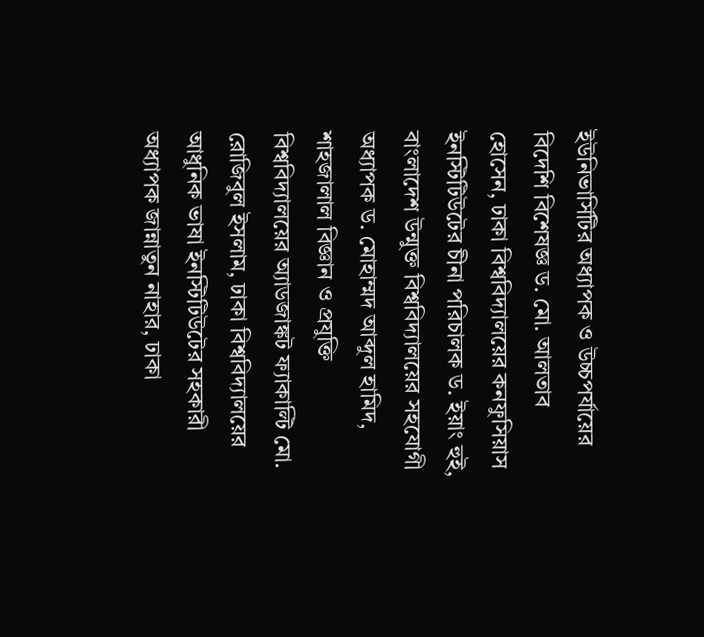ইউনিভার্সিটির অধ্যাপক ও উচ্চপর্যায়ের বিদেশি বিশেষজ্ঞ ড. মো. আলতাব হোসেন, ঢাকা বিশ্ববিদ্যালয়ের কনফুসিয়াস ইনস্টিটিউটের চীনা পরিচালক ড. ইয়াং হুই, বাংলাদেশ উন্মুক্ত বিশ্ববিদ্যালয়ের সহযোগী অধ্যাপক ড. মোহাম্মদ আব্দুল হামিদ, শাহজালাল বিজ্ঞান ও প্রযুক্তি বিশ্ববিদ্যালয়ের অ্যাডজাঙ্কট ফ্যাকাল্টি মো. রোজিবুল ইসলাম, ঢাকা বিশ্ববিদ্যালয়ের আধুনিক ভাষা ইনস্টিটিউটের সহকারী অধ্যাপক জান্নাতুন নাহার, ঢাকা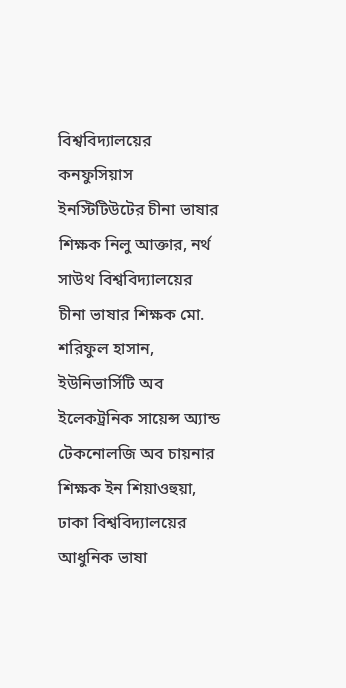বিশ্ববিদ্যালয়ের কনফুসিয়াস ইনস্টিটিউটের চীনা ভাষার শিক্ষক নিলু আক্তার, নর্থ সাউথ বিশ্ববিদ্যালয়ের চীনা ভাষার শিক্ষক মো. শরিফুল হাসান, ইউনিভার্সিটি অব ইলেকট্রনিক সায়েন্স অ্যান্ড টেকনোলজি অব চায়নার শিক্ষক ইন শিয়াওহুয়া, ঢাকা বিশ্ববিদ্যালয়ের আধুনিক ভাষা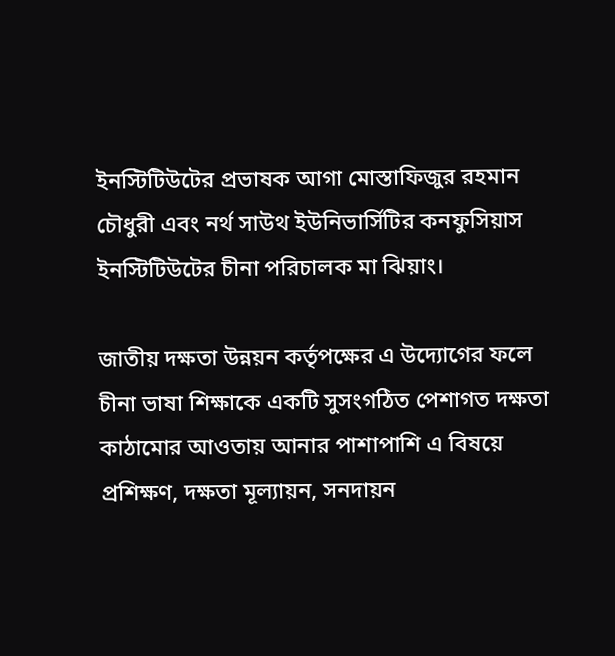ইনস্টিটিউটের প্রভাষক আগা মোস্তাফিজুর রহমান চৌধুরী এবং নর্থ সাউথ ইউনিভার্সিটির কনফুসিয়াস ইনস্টিটিউটের চীনা পরিচালক মা ঝিয়াং।

জাতীয় দক্ষতা উন্নয়ন কর্তৃপক্ষের এ উদ্যোগের ফলে চীনা ভাষা শিক্ষাকে একটি সুসংগঠিত পেশাগত দক্ষতা কাঠামোর আওতায় আনার পাশাপাশি এ বিষয়ে প্রশিক্ষণ, দক্ষতা মূল্যায়ন, সনদায়ন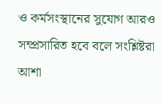ও কর্মসংস্থানের সুযোগ আরও সম্প্রসারিত হবে বলে সংশ্লিষ্টরা আশা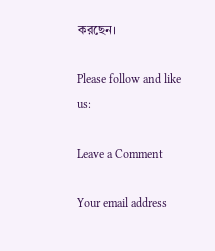করছেন।

Please follow and like us:

Leave a Comment

Your email address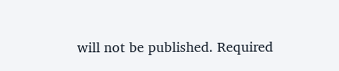will not be published. Required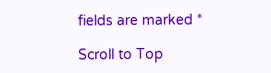fields are marked *

Scroll to Top